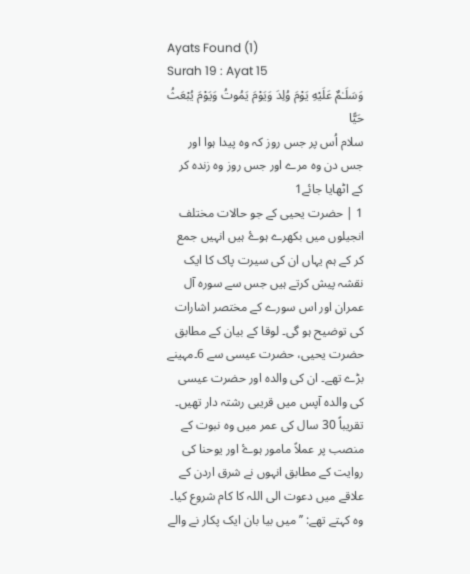Ayats Found (1)
Surah 19 : Ayat 15
وَسَلَـٰمٌ عَلَيْهِ يَوْمَ وُلِدَ وَيَوْمَ يَمُوتُ وَيَوْمَ يُبْعَثُ حَيًّا
سلام اُس پر جس روز کہ وہ پیدا ہوا اور جس دن وہ مرے اور جس روز وہ زندہ کر کے اٹھایا جائے1
1 | حضرت یحیی کے جو حالات مختلف انجیلوں میں بکھرے ہوۓ ہیں انہیں جمع کر کے ہم یہاں ان کی سیرت پاک کا ایک نقشہ پیش کرتے ہیں جس سے سورہ آل عمران اور اس سورے کے مختصر اشارات کی توضیح ہو گی۔ لوقا کے بیان کے مطابق حضرت یحیی، حضرت عیسی سے 6۔مہینے بڑے تھے۔ ان کی والدہ اور حضرت عیسی کی والدہ آپس میں قریبی رشتہ دار تھیں۔ تقریباً 30 سال کی عمر میں وہ نبوت کے منصب پر عملاً مامور ہوۓ اور یوحنا کی روایت کے مطابق انہوں نے شرق اردن کے علاقے میں دعوت الی اللہ کا کام شروع کیا۔ وہ کہتے تھے: ’’میں بیا بان ایک پکار نے والے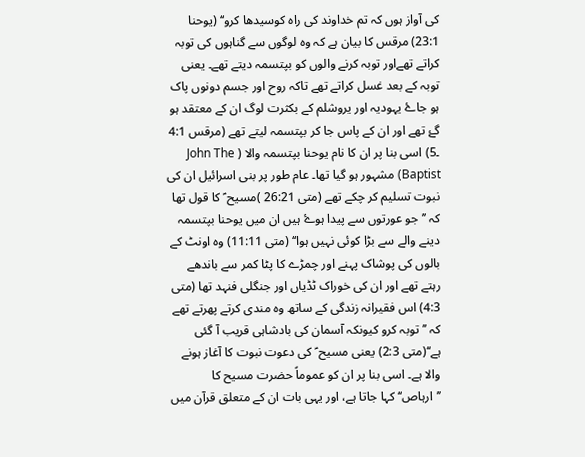کی آواز ہوں کہ تم خداوند کی راہ کوسیدھا کرو‘‘ (یوحنا 23:1) مرقس کا بیان ہے کہ وہ لوگوں سے گناہوں کی توبہ کراتے تھےاور توبہ کرنے والوں کو بپتسمہ دیتے تھے۔ یعنی توبہ کے بعد غسل کراتے تھے تاکہ روح اور جسم دونوں پاک ہو جاۓ یہودیہ اور یروشلم کے بکثرت لوگ ان کے معتقد ہو گۓ تھے اور ان کے پاس جا کر بپتسمہ لیتے تھے (مرقس 4:1 ۔5) اسی بنا پر ان کا نام یوحنا بپتسمہ والا ( John The Baptist) مشہور ہو گیا تھا۔ عام طور پر بنی اسرائیل ان کی نبوت تسلیم کر چکے تھے (متی 26:21 )مسیح ؑ کا قول تھا کہ ’’جو عورتوں سے پیدا ہوۓ ہیں ان میں یوحنا بپتسمہ دینے والے سے بڑا کوئی نہیں ہوا‘‘ (متی 11:11) وہ اونٹ کے بالوں کی پوشاک پہنے اور چمڑے کا پٹا کمر سے باندھے رہتے تھے اور ان کی خوراک ٹڈیاں اور جنگلی فنہد تھا (متی 4:3) اس فقیرانہ زندگی کے ساتھ وہ مندی کرتے پھرتے تھے کہ ’’توبہ کرو کیونکہ آسمان کی بادشاہی قریب آ گئی ہے‘‘(متی 2:3) یعنی مسیح ؑ کی دعوت نبوت کا آغاز ہونے والا ہے۔ اسی بنا پر ان کو عموماً حضرت مسیح کا ’’ارہاص‘‘ کہا جاتا ہے، اور یہی بات ان کے متعلق قرآن میں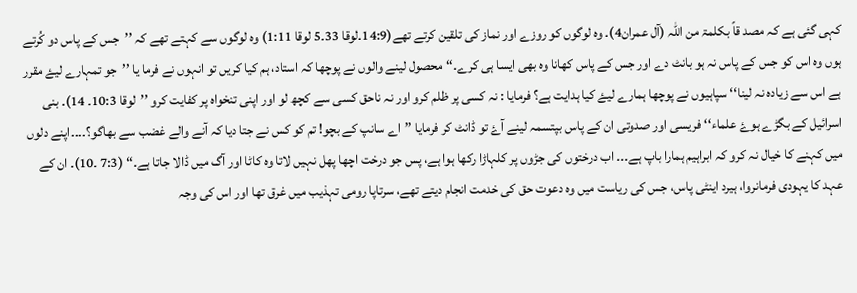کہی گئی ہے کہ مصد قاً بکلمۃ من اللہ (آل عمران4)۔ وہ لوگوں کو روزے اور نماز کی تلقین کرتے تھے(14:9۔لوقا 33۔5 لوقا 1:11) وہ لوگوں سے کہتے تھے کہ ’’جس کے پاس دو کُرتے ہوں وہ اس کو جس کے پاس نہ ہو بانٹ دے اور جس کے پاس کھانا وہ بھی ایسا ہی کرے۔‘‘ محصول لینے والوں نے پوچھا کہ استاد، ہم کیا کریں تو انہوں نے فرما یا ’’جو تمہارے لیۓ مقرر ہے اس سے زیادہ نہ لینا‘‘ سپاہیوں نے پوچھا ہمارے لیۓ کیا ہدایت ہے؟ فرمایا : نہ کسی پر ظلم کرو اور نہ ناحق کسی سے کچھ لو اور اپنی تنخواہ پر کفایت کرو ’’لوقا 10:3۔ 14)۔ بنی اسرائیل کے بگڑے ہوۓ علماء‘‘ فریسی اور صدوتی ان کے پاس بپتسمہ لینے آۓ تو ڈانٹ کر فرمایا ’’اے سانپ کے بچو! تم کو کس نے جتا دیا کہ آنے والے غضب سے بھاگو؟۔۔۔۔اپنے دلوں میں کہنے کا خیال نہ کرو کہ ابراہیم ہمارا باپ ہے۔۔۔ اب درختوں کی جڑوں پر کلہاڑا رکھا ہوا ہے، پس جو درخت اچھا پھل نہیں لاتا وہ کاٹا اور آگ میں ڈالا جاتا ہے۔‘‘ (7:3 ۔10)۔ ان کے عہد کا یہودی فرمانروا، ہیرد اینٹی پاس، جس کی ریاست میں وہ دعوت حق کی خدمت انجام دیتے تھے، سرتاپا رومی تہذیب میں غرق تھا اور اس کی وجہ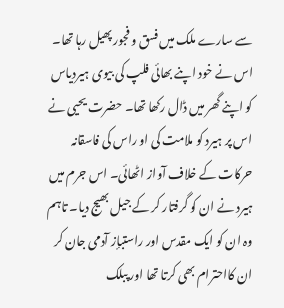سے سارے ملک میں فسق و فجور پھیل رہا تھا۔ اس نے خود اپنے بھائی فلپ کی بیوی ہیردیاس کو اپنے گھر میں ڈال رکھا تھا۔ حضرت یحیی نے اس پر ہیرد کو ملامت کی او راس کی فاسقانہ حرکات کے خلاف آواز اٹھائی۔ اس جرم میں ہیرد نے ان کو گرفتار کر کے جیل بھیج دیا۔ تاہم وہ ان کو ایک مقدس اور راستبإز آدمی جان کر ان کااحترام بھی کرتا تھا اور پبلک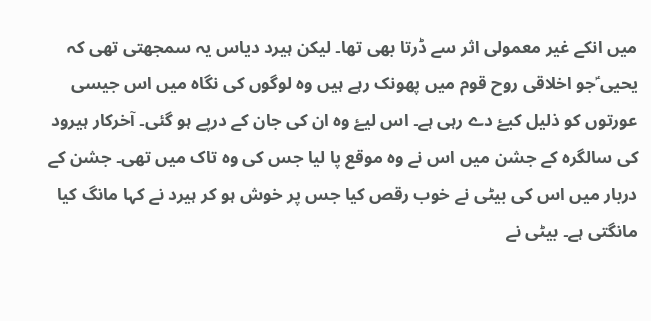میں انکے غیر معمولی اثر سے ڈرتا بھی تھا۔ لیکن ہیرد دیاس یہ سمجھتی تھی کہ یحیی ؑجو اخلاقی روح قوم میں پھونک رہے ہیں وہ لوگوں کی نگاہ میں اس جیسی عورتوں کو ذلیل کیۓ دے رہی ہے۔ اس لیۓ وہ ان کی جان کے درپے ہو گئی۔ آخرکار ہیرود کی سالگرہ کے جشن میں اس نے وہ موقع پا لیا جس کی وہ تاک میں تھی۔ جشن کے دربار میں اس کی بیٹی نے خوب رقص کیا جس پر خوش ہو کر ہیرد نے کہا مانگ کیا مانگتی ہے۔ بیٹی نے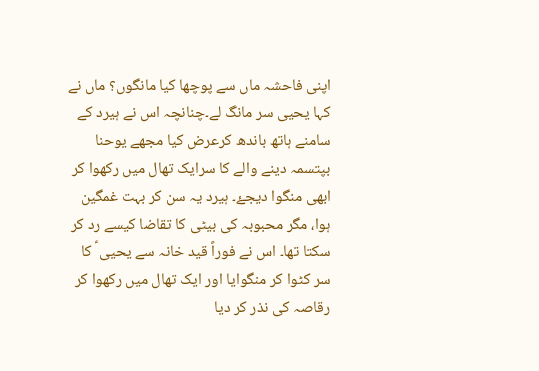اپنی فاحشہ ماں سے پوچھا کیا مانگوں؟ ماں نے کہا یحیی سر مانگ لے۔چنانچہ اس نے ہیرد کے سامنے ہاتھ باندھ کرعرض کیا مجھے یوحنا بپتسمہ دینے والے کا سرایک تھال میں رکھوا کر ابھی منگوا دیجۓ۔ ہیرد یہ سن کر بہت غمگین ہوا، مگر محبوبہ کی بیٹی کا تقاضا کیسے رد کر سکتا تھا۔ اس نے فوراً قید خانہ سے یحیی ؑ کا سر کٹوا کر منگوایا اور ایک تھال میں رکھوا کر رقاصہ کی نذر کر دیا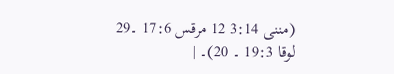(مننی 3:14 12 مرقس 17:6 ۔29 لوقا 19:3 ۔ 20)۔ |